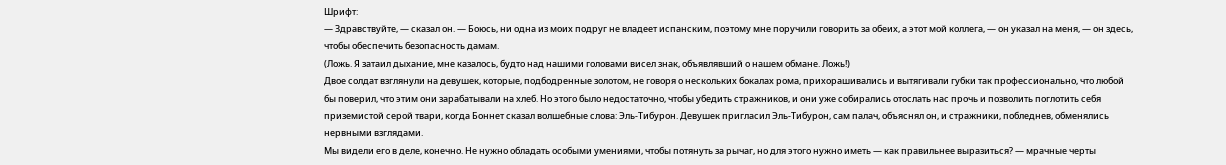Шрифт:
— Здравствуйте, — сказал он. — Боюсь, ни одна из моих подруг не владеет испанским, поэтому мне поручили говорить за обеих, а этот мой коллега, — он указал на меня, — он здесь, чтобы обеспечить безопасность дамам.
(Ложь. Я затаил дыхание, мне казалось, будто над нашими головами висел знак, объявлявший о нашем обмане. Ложь!)
Двое солдат взглянули на девушек, которые, подбодренные золотом, не говоря о нескольких бокалах рома, прихорашивались и вытягивали губки так профессионально, что любой бы поверил, что этим они зарабатывали на хлеб. Но этого было недостаточно, чтобы убедить стражников, и они уже собирались отослать нас прочь и позволить поглотить себя приземистой серой твари, когда Боннет сказал волшебные слова: Эль-Тибурон. Девушек пригласил Эль-Тибурон, сам палач, объяснял он, и стражники, побледнев, обменялись нервными взглядами.
Мы видели его в деле, конечно. Не нужно обладать особыми умениями, чтобы потянуть за рычаг, но для этого нужно иметь — как правильнее выразиться? — мрачные черты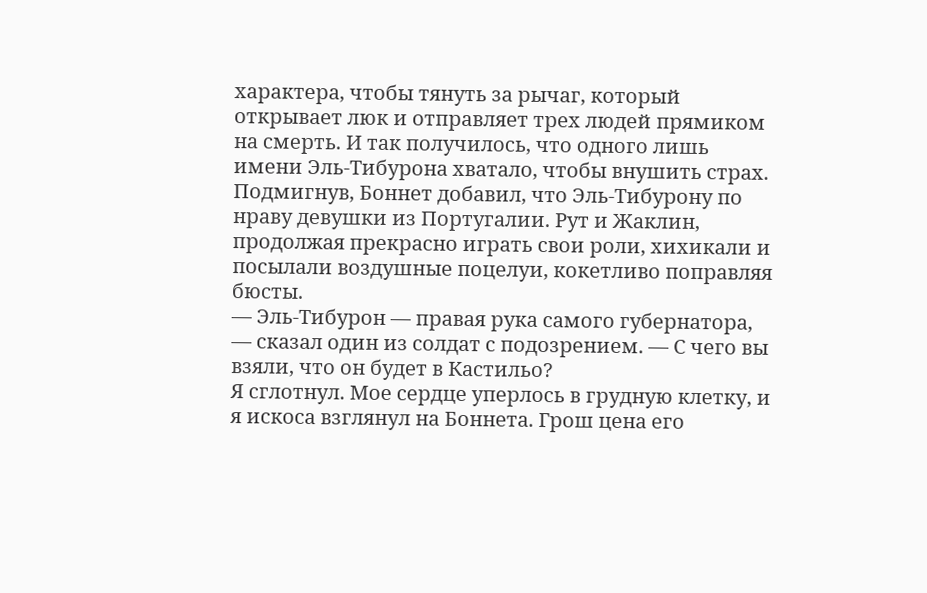характера, чтобы тянуть за рычаг, который открывает люк и отправляет трех людей прямиком на смерть. И так получилось, что одного лишь имени Эль-Тибурона хватало, чтобы внушить страх.
Подмигнув, Боннет добавил, что Эль-Тибурону по нраву девушки из Португалии. Рут и Жаклин, продолжая прекрасно играть свои роли, хихикали и посылали воздушные поцелуи, кокетливо поправляя бюсты.
— Эль-Тибурон — правая рука самого губернатора, — сказал один из солдат с подозрением. — С чего вы взяли, что он будет в Кастильо?
Я сглотнул. Мое сердце уперлось в грудную клетку, и я искоса взглянул на Боннета. Грош цена его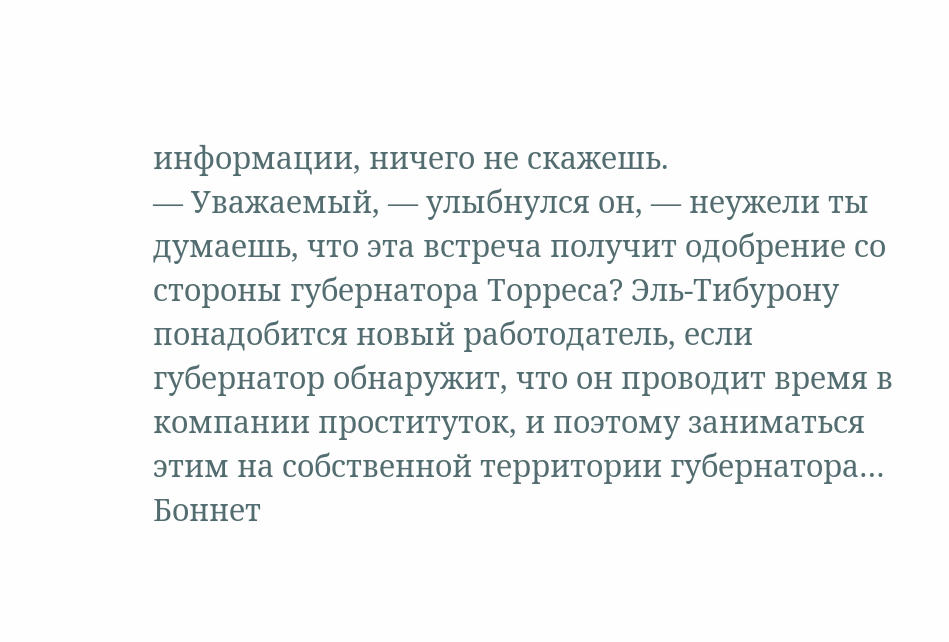информации, ничего не скажешь.
— Уважаемый, — улыбнулся он, — неужели ты думаешь, что эта встреча получит одобрение со стороны губернатора Торреса? Эль-Тибурону понадобится новый работодатель, если губернатор обнаружит, что он проводит время в компании проституток, и поэтому заниматься этим на собственной территории губернатора…
Боннет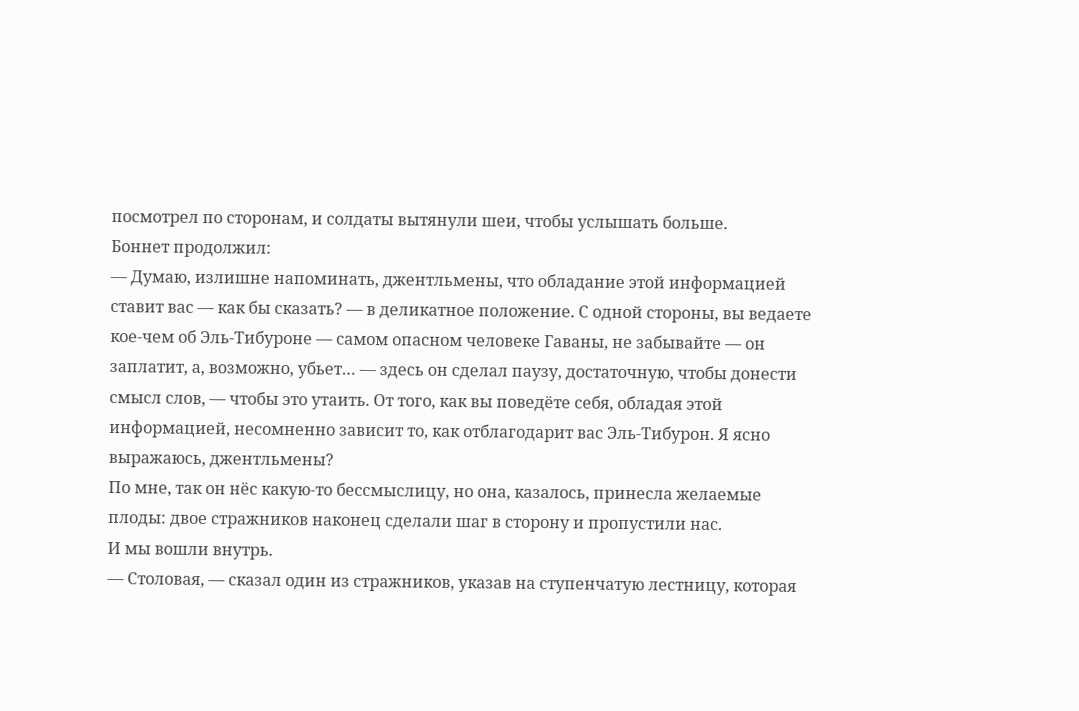посмотрел по сторонам, и солдаты вытянули шеи, чтобы услышать больше.
Боннет продолжил:
— Думаю, излишне напоминать, джентльмены, что обладание этой информацией ставит вас — как бы сказать? — в деликатное положение. С одной стороны, вы ведаете кое-чем об Эль-Тибуроне — самом опасном человеке Гаваны, не забывайте — он заплатит, а, возможно, убьет… — здесь он сделал паузу, достаточную, чтобы донести смысл слов, — чтобы это утаить. От того, как вы поведёте себя, обладая этой информацией, несомненно зависит то, как отблагодарит вас Эль-Тибурон. Я ясно выражаюсь, джентльмены?
По мне, так он нёс какую-то бессмыслицу, но она, казалось, принесла желаемые плоды: двое стражников наконец сделали шаг в сторону и пропустили нас.
И мы вошли внутрь.
— Столовая, — сказал один из стражников, указав на ступенчатую лестницу, которая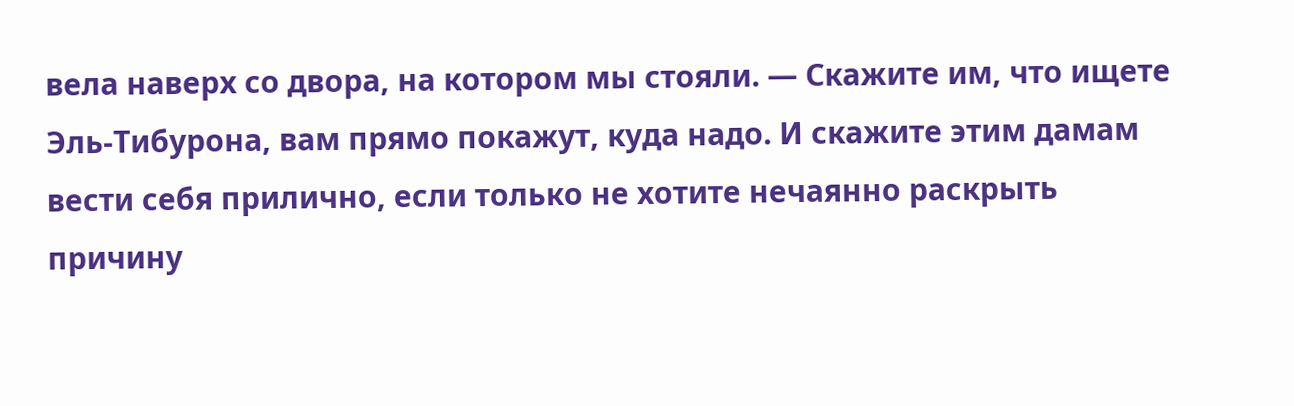вела наверх со двора, на котором мы стояли. — Скажите им, что ищете Эль-Тибурона, вам прямо покажут, куда надо. И скажите этим дамам вести себя прилично, если только не хотите нечаянно раскрыть причину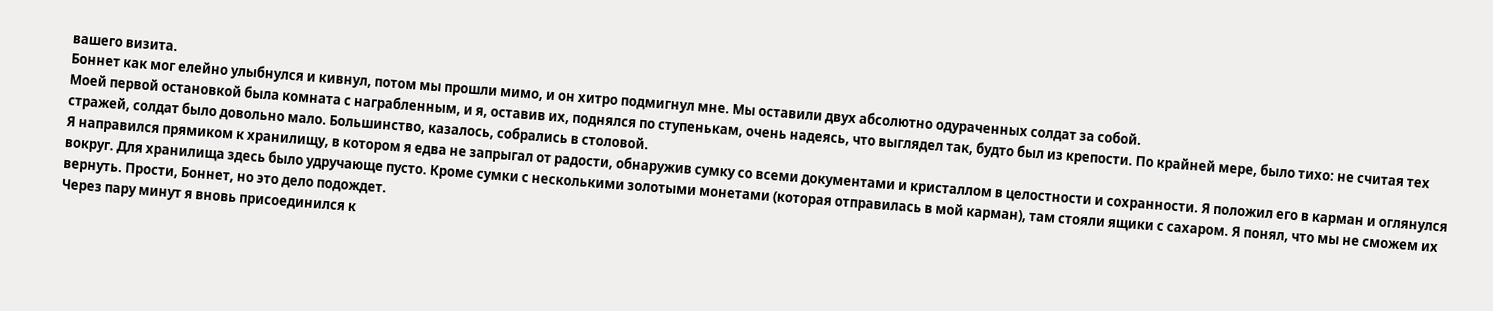вашего визита.
Боннет как мог елейно улыбнулся и кивнул, потом мы прошли мимо, и он хитро подмигнул мне. Мы оставили двух абсолютно одураченных солдат за собой.
Моей первой остановкой была комната с награбленным, и я, оставив их, поднялся по ступенькам, очень надеясь, что выглядел так, будто был из крепости. По крайней мере, было тихо: не считая тех стражей, солдат было довольно мало. Большинство, казалось, собрались в столовой.
Я направился прямиком к хранилищу, в котором я едва не запрыгал от радости, обнаружив сумку со всеми документами и кристаллом в целостности и сохранности. Я положил его в карман и оглянулся вокруг. Для хранилища здесь было удручающе пусто. Кроме сумки с несколькими золотыми монетами (которая отправилась в мой карман), там стояли ящики с сахаром. Я понял, что мы не сможем их вернуть. Прости, Боннет, но это дело подождет.
Через пару минут я вновь присоединился к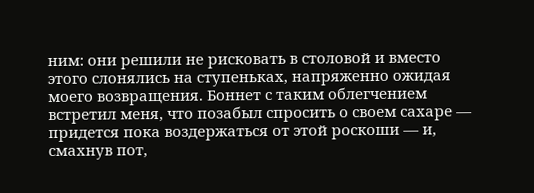ним: они решили не рисковать в столовой и вместо этого слонялись на ступеньках, напряженно ожидая моего возвращения. Боннет с таким облегчением встретил меня, что позабыл спросить о своем сахаре — придется пока воздержаться от этой роскоши — и, смахнув пот,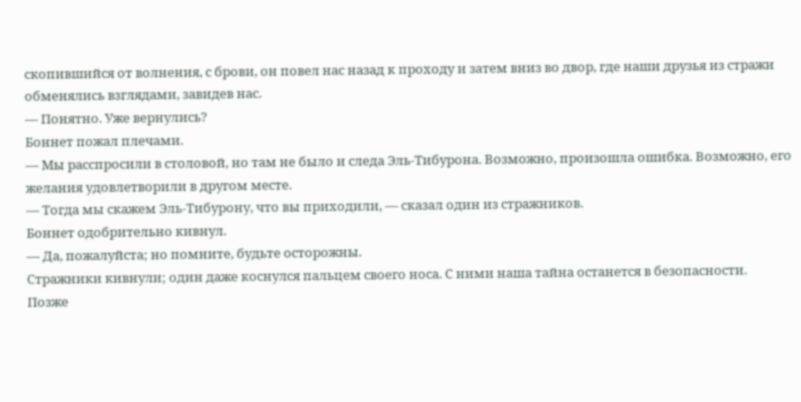скопившийся от волнения, с брови, он повел нас назад к проходу и затем вниз во двор, где наши друзья из стражи обменялись взглядами, завидев нас.
— Понятно. Уже вернулись?
Боннет пожал плечами.
— Мы расспросили в столовой, но там не было и следа Эль-Тибурона. Возможно, произошла ошибка. Возможно, его желания удовлетворили в другом месте.
— Тогда мы скажем Эль-Тибурону, что вы приходили, — сказал один из стражников.
Боннет одобрительно кивнул.
— Да, пожалуйста; но помните, будьте осторожны.
Стражники кивнули; один даже коснулся пальцем своего носа. С ними наша тайна останется в безопасности.
Позже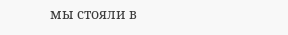мы стояли в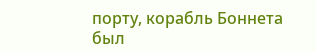порту, корабль Боннета был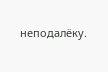неподалёку.